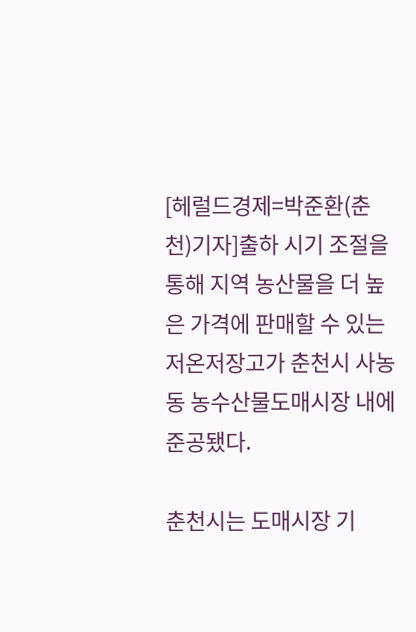[헤럴드경제=박준환(춘천)기자]출하 시기 조절을 통해 지역 농산물을 더 높은 가격에 판매할 수 있는 저온저장고가 춘천시 사농동 농수산물도매시장 내에 준공됐다.

춘천시는 도매시장 기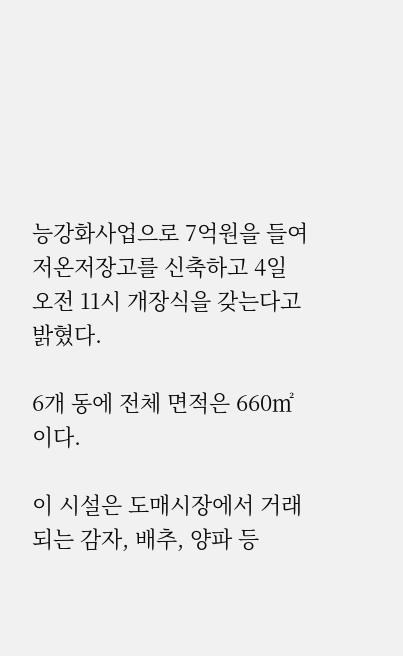능강화사업으로 7억원을 들여 저온저장고를 신축하고 4일 오전 11시 개장식을 갖는다고 밝혔다.

6개 동에 전체 면적은 660㎡이다.

이 시설은 도매시장에서 거래되는 감자, 배추, 양파 등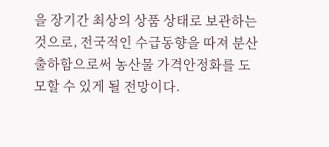을 장기간 최상의 상품 상태로 보관하는 것으로, 전국적인 수급동향을 따져 분산 출하함으로써 농산물 가격안정화를 도모할 수 있게 될 전망이다.